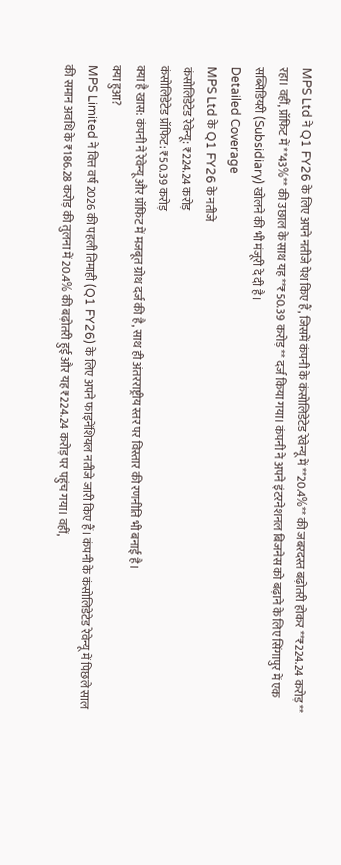MPS Ltd ने Q1 FY26 के लिए अपने नतीजे पेश किए हैं, जिसमें कंपनी के कंसोलिडेटेड रेवेन्यू में **20.4%** की जबरदस्त बढ़ोतरी होकर **₹224.24 करोड़** रहा। वहीं, प्रॉफिट में **43%** की उछाल के साथ यह **₹50.39 करोड़** दर्ज किया गया। कंपनी ने अपने इंटरनेशनल बिजनेस को बढ़ाने के लिए सिंगापुर में एक सब्सिडियरी (Subsidiary) खोलने की भी मंजूरी दे दी है।
Detailed Coverage
MPS Ltd के Q1 FY26 के नतीजे
कंसोलिडेटेड रेवेन्यू: ₹224.24 करोड़
कंसोलिडेटेड प्रॉफिट: ₹50.39 करोड़
क्या है खास: कंपनी ने रेवेन्यू और प्रॉफिट में मजबूत ग्रोथ दर्ज की है, साथ ही अंतरराष्ट्रीय स्तर पर विस्तार की रणनीति भी बनाई है।
क्या हुआ?
MPS Limited ने वित्त वर्ष 2026 की पहली तिमाही (Q1 FY26) के लिए अपने फाइनेंशियल नतीजे जारी किए हैं। कंपनी के कंसोलिडेटेड रेवेन्यू में पिछले साल की समान अवधि के ₹186.28 करोड़ की तुलना में 20.4% की बढ़ोतरी हुई और यह ₹224.24 करोड़ पर पहुंच गया। वहीं,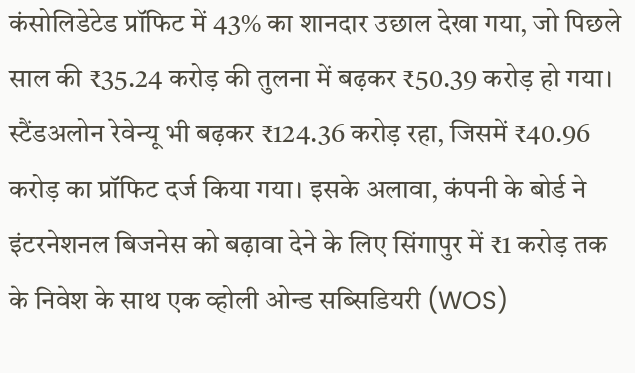कंसोलिडेटेड प्रॉफिट में 43% का शानदार उछाल देखा गया, जो पिछले साल की ₹35.24 करोड़ की तुलना में बढ़कर ₹50.39 करोड़ हो गया।
स्टैंडअलोन रेवेन्यू भी बढ़कर ₹124.36 करोड़ रहा, जिसमें ₹40.96 करोड़ का प्रॉफिट दर्ज किया गया। इसके अलावा, कंपनी के बोर्ड ने इंटरनेशनल बिजनेस को बढ़ावा देने के लिए सिंगापुर में ₹1 करोड़ तक के निवेश के साथ एक व्होली ओन्ड सब्सिडियरी (WOS)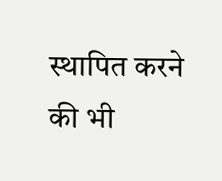स्थापित करने की भी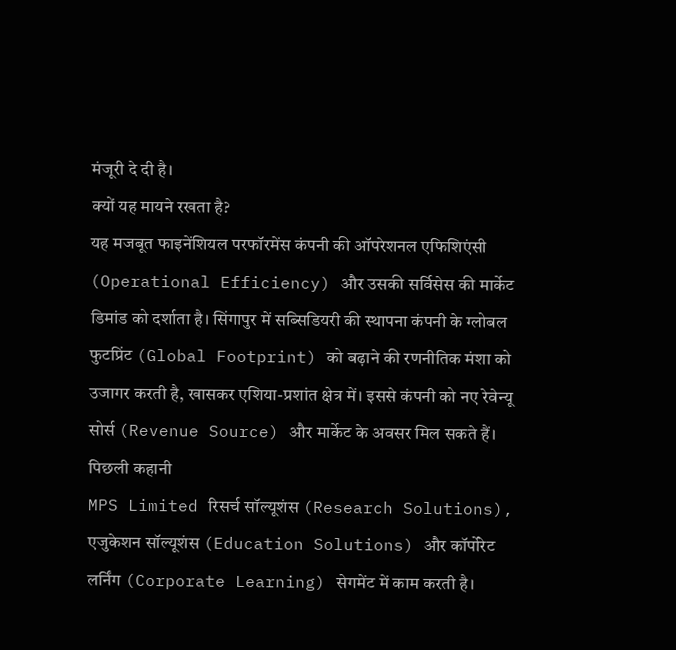मंजूरी दे दी है।
क्यों यह मायने रखता है?
यह मजबूत फाइनेंशियल परफॉरमेंस कंपनी की ऑपरेशनल एफिशिएंसी (Operational Efficiency) और उसकी सर्विसेस की मार्केट डिमांड को दर्शाता है। सिंगापुर में सब्सिडियरी की स्थापना कंपनी के ग्लोबल फुटप्रिंट (Global Footprint) को बढ़ाने की रणनीतिक मंशा को उजागर करती है, खासकर एशिया-प्रशांत क्षेत्र में। इससे कंपनी को नए रेवेन्यू सोर्स (Revenue Source) और मार्केट के अवसर मिल सकते हैं।
पिछली कहानी
MPS Limited रिसर्च सॉल्यूशंस (Research Solutions), एजुकेशन सॉल्यूशंस (Education Solutions) और कॉर्पोरेट लर्निंग (Corporate Learning) सेगमेंट में काम करती है।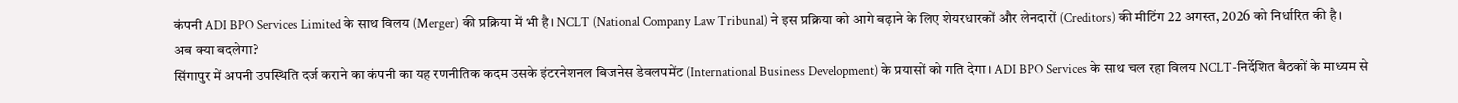कंपनी ADI BPO Services Limited के साथ विलय (Merger) की प्रक्रिया में भी है। NCLT (National Company Law Tribunal) ने इस प्रक्रिया को आगे बढ़ाने के लिए शेयरधारकों और लेनदारों (Creditors) की मीटिंग 22 अगस्त, 2026 को निर्धारित की है।
अब क्या बदलेगा?
सिंगापुर में अपनी उपस्थिति दर्ज कराने का कंपनी का यह रणनीतिक कदम उसके इंटरनेशनल बिजनेस डेवलपमेंट (International Business Development) के प्रयासों को गति देगा। ADI BPO Services के साथ चल रहा विलय NCLT-निर्देशित बैठकों के माध्यम से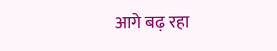आगे बढ़ रहा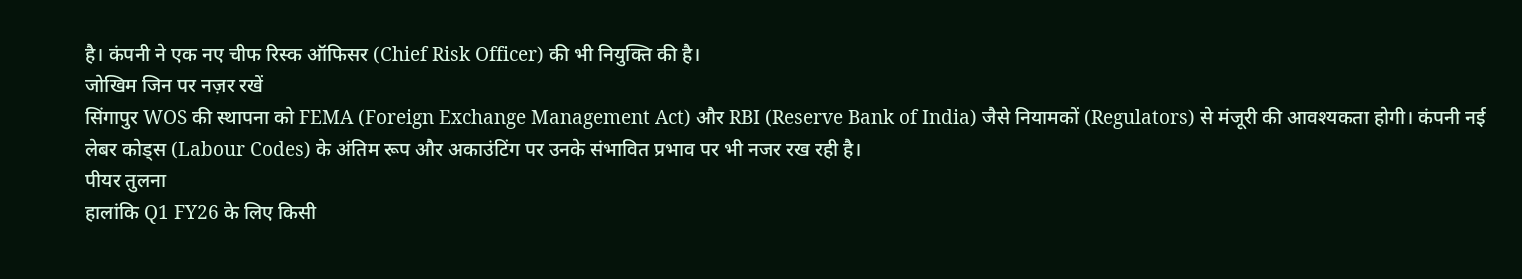है। कंपनी ने एक नए चीफ रिस्क ऑफिसर (Chief Risk Officer) की भी नियुक्ति की है।
जोखिम जिन पर नज़र रखें
सिंगापुर WOS की स्थापना को FEMA (Foreign Exchange Management Act) और RBI (Reserve Bank of India) जैसे नियामकों (Regulators) से मंजूरी की आवश्यकता होगी। कंपनी नई लेबर कोड्स (Labour Codes) के अंतिम रूप और अकाउंटिंग पर उनके संभावित प्रभाव पर भी नजर रख रही है।
पीयर तुलना
हालांकि Q1 FY26 के लिए किसी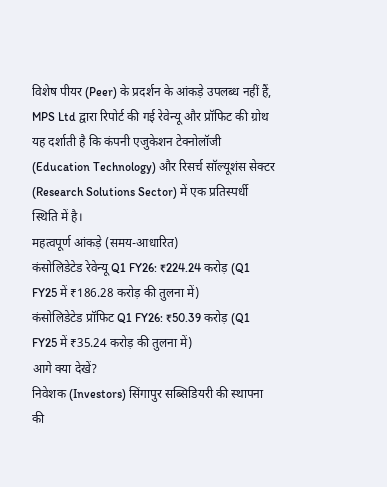विशेष पीयर (Peer) के प्रदर्शन के आंकड़े उपलब्ध नहीं हैं, MPS Ltd द्वारा रिपोर्ट की गई रेवेन्यू और प्रॉफिट की ग्रोथ यह दर्शाती है कि कंपनी एजुकेशन टेक्नोलॉजी (Education Technology) और रिसर्च सॉल्यूशंस सेक्टर (Research Solutions Sector) में एक प्रतिस्पर्धी स्थिति में है।
महत्वपूर्ण आंकड़े (समय-आधारित)
कंसोलिडेटेड रेवेन्यू Q1 FY26: ₹224.24 करोड़ (Q1 FY25 में ₹186.28 करोड़ की तुलना में)
कंसोलिडेटेड प्रॉफिट Q1 FY26: ₹50.39 करोड़ (Q1 FY25 में ₹35.24 करोड़ की तुलना में)
आगे क्या देखें?
निवेशक (Investors) सिंगापुर सब्सिडियरी की स्थापना की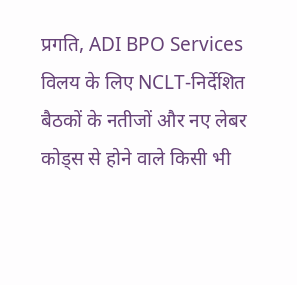प्रगति, ADI BPO Services विलय के लिए NCLT-निर्देशित बैठकों के नतीजों और नए लेबर कोड्स से होने वाले किसी भी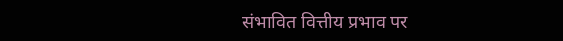संभावित वित्तीय प्रभाव पर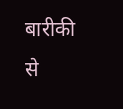बारीकी से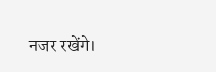नजर रखेंगे।